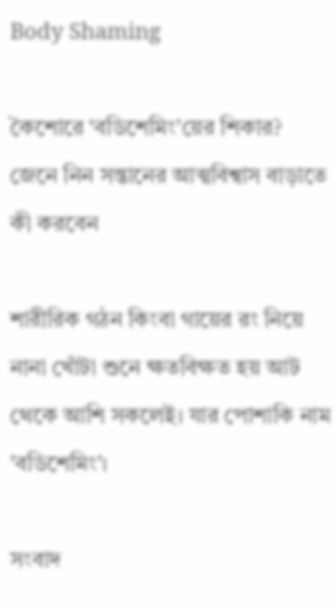Body Shaming

কৈশোরে ‘বডিশেমিং’য়ের শিকার? জেনে নিন সন্তানের আত্মবিশ্বাস বাড়াতে কী করবেন

শারীরিক গঠন কিংবা গায়ের রং নিয়ে নানা খোঁটা শুনে ক্ষতবিক্ষত হয় আট থেকে আশি সকলেই। যার পোশাকি নাম 'বডিশেমিং'।

সংবাদ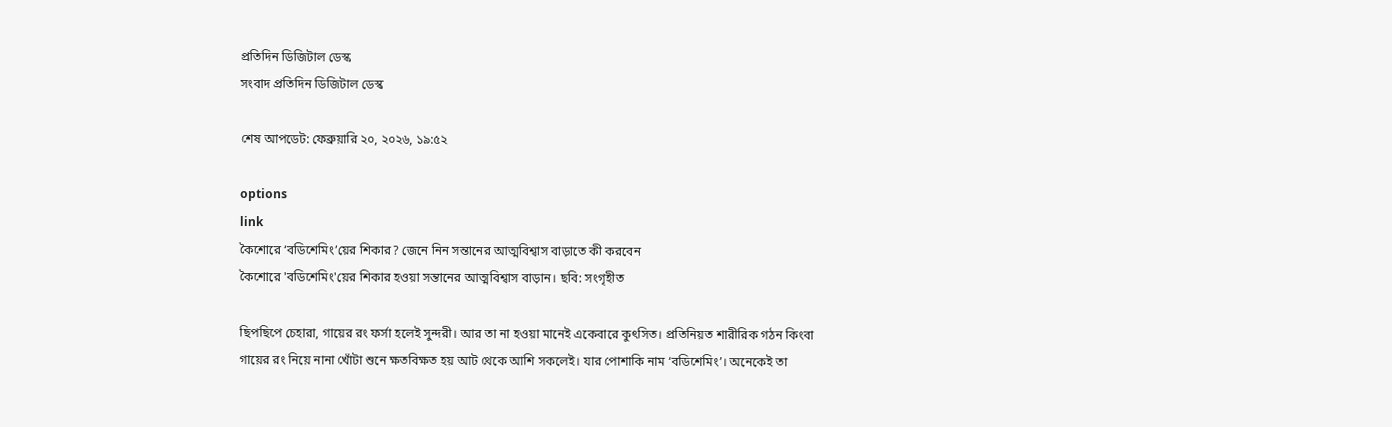প্রতিদিন ডিজিটাল ডেস্ক
সংবাদ প্রতিদিন ডিজিটাল ডেস্ক

শেষ আপডেট: ফেব্রুয়ারি ২০, ২০২৬, ১৯:৫২

options
link
কৈশোরে ‘বডিশেমিং’য়ের শিকার? জেনে নিন সন্তানের আত্মবিশ্বাস বাড়াতে কী করবেন
কৈশোরে 'বডিশেমিং'য়ের শিকার হওয়া সন্তানের আত্মবিশ্বাস বাড়ান। ছবি: সংগৃহীত

ছিপছিপে চেহারা, গায়ের রং ফর্সা হলেই সুন্দরী। আর তা না হওয়া মানেই একেবারে কুৎসিত। প্রতিনিয়ত শারীরিক গঠন কিংবা গায়ের রং নিয়ে নানা খোঁটা শুনে ক্ষতবিক্ষত হয় আট থেকে আশি সকলেই। যার পোশাকি নাম ‘বডিশেমিং’। অনেকেই তা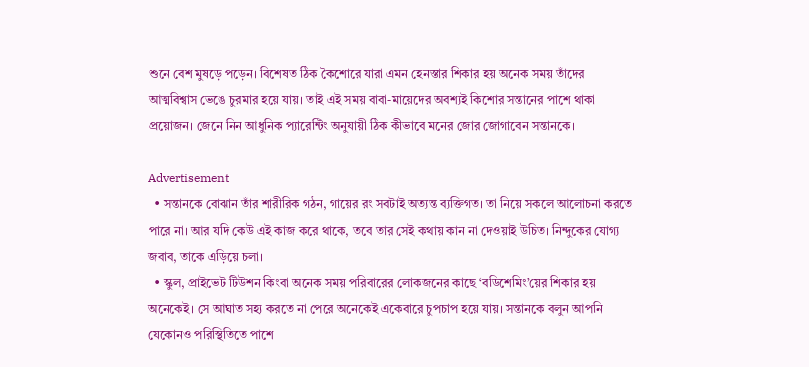শুনে বেশ মুষড়ে পড়েন। বিশেষত ঠিক কৈশোরে যারা এমন হেনস্তার শিকার হয় অনেক সময় তাঁদের আত্মবিশ্বাস ভেঙে চুরমার হয়ে যায়। তাই এই সময় বাবা-মায়েদের অবশ্যই কিশোর সন্তানের পাশে থাকা প্রয়োজন। জেনে নিন আধুনিক প্যারেন্টিং অনুযায়ী ঠিক কীভাবে মনের জোর জোগাবেন সন্তানকে।

Advertisement
  • সন্তানকে বোঝান তাঁর শারীরিক গঠন, গায়ের রং সবটাই অত্যন্ত ব্যক্তিগত। তা নিয়ে সকলে আলোচনা করতে পারে না। আর যদি কেউ এই কাজ করে থাকে, তবে তার সেই কথায় কান না দেওয়াই উচিত। নিন্দুকের যোগ্য জবাব, তাকে এড়িয়ে চলা।
  • স্কুল, প্রাইভেট টিউশন কিংবা অনেক সময় পরিবারের লোকজনের কাছে ‘বডিশেমিং’য়ের শিকার হয় অনেকেই। সে আঘাত সহ্য করতে না পেরে অনেকেই একেবারে চুপচাপ হয়ে যায়। সন্তানকে বলুন আপনি যেকোনও পরিস্থিতিতে পাশে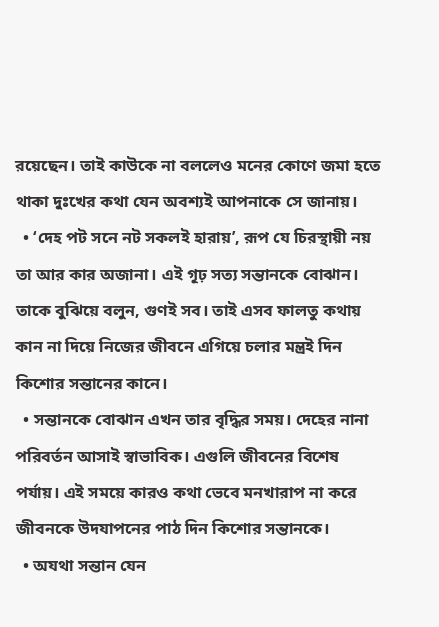রয়েছেন। তাই কাউকে না বললেও মনের কোণে জমা হতে থাকা দুঃখের কথা যেন অবশ্যই আপনাকে সে জানায়।
  • ‘দেহ পট সনে নট সকলই হারায়’, রূপ যে চিরস্থায়ী নয় তা আর কার অজানা। এই গূঢ় সত্য সন্তানকে বোঝান। তাকে বুঝিয়ে বলুন, গুণই সব। তাই এসব ফালতু কথায় কান না দিয়ে নিজের জীবনে এগিয়ে চলার মন্ত্রই দিন কিশোর সন্তানের কানে।
  • সন্তানকে বোঝান এখন তার বৃদ্ধির সময়। দেহের নানা পরিবর্তন আসাই স্বাভাবিক। এগুলি জীবনের বিশেষ পর্যায়। এই সময়ে কারও কথা ভেবে মনখারাপ না করে জীবনকে উদযাপনের পাঠ দিন কিশোর সন্তানকে।
  • অযথা সন্তান যেন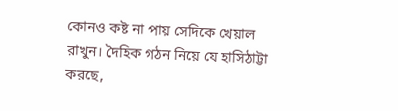কোনও কষ্ট না পায় সেদিকে খেয়াল রাখুন। দৈহিক গঠন নিয়ে যে হাসিঠাট্টা করছে,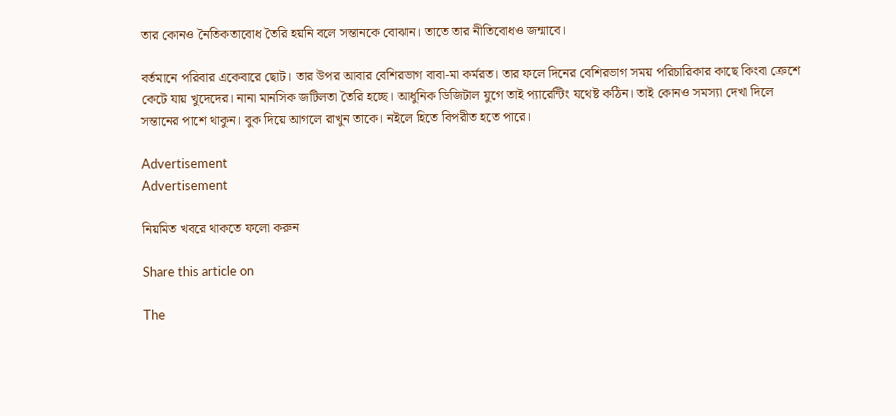তার কোনও নৈতিকতাবোধ তৈরি হয়নি বলে সন্তানকে বোঝান। তাতে তার নীতিবোধও জন্মাবে।

বর্তমানে পরিবার একেবারে ছোট। তার উপর আবার বেশিরভাগ বাবা-মা কর্মরত। তার ফলে দিনের বেশিরভাগ সময় পরিচারিকার কাছে কিংবা ক্রেশে কেটে যায় খুদেদের। নানা মানসিক জটিলতা তৈরি হচ্ছে। আধুনিক ডিজিটাল যুগে তাই প্যারেন্টিং যথেষ্ট কঠিন। তাই কোনও সমস্যা দেখা দিলে সন্তানের পাশে থাকুন। বুক দিয়ে আগলে রাখুন তাকে। নইলে হিতে বিপরীত হতে পারে।

Advertisement
Advertisement

নিয়মিত খবরে থাকতে ফলো করুন

Share this article on

The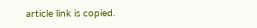article link is copied.